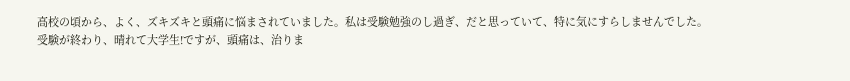高校の頃から、よく、ズキズキと頭痛に悩まされていました。私は受験勉強のし過ぎ、だと思っていて、特に気にすらしませんでした。
受験が終わり、晴れて大学生!ですが、頭痛は、治りま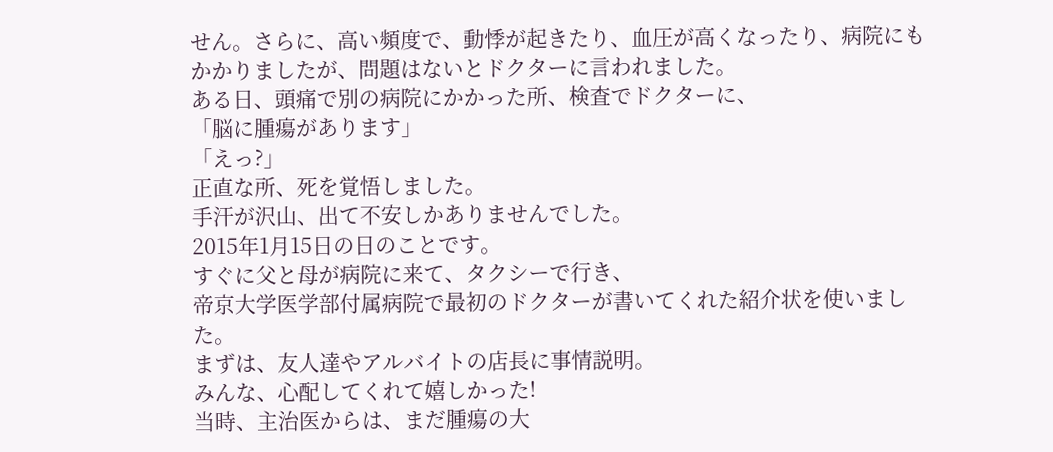せん。さらに、高い頻度で、動悸が起きたり、血圧が高くなったり、病院にもかかりましたが、問題はないとドクターに言われました。
ある日、頭痛で別の病院にかかった所、検査でドクターに、
「脳に腫瘍があります」
「えっ?」
正直な所、死を覚悟しました。
手汗が沢山、出て不安しかありませんでした。
2015年1月15日の日のことです。
すぐに父と母が病院に来て、タクシーで行き、
帝京大学医学部付属病院で最初のドクターが書いてくれた紹介状を使いました。
まずは、友人達やアルバイトの店長に事情説明。
みんな、心配してくれて嬉しかった!
当時、主治医からは、まだ腫瘍の大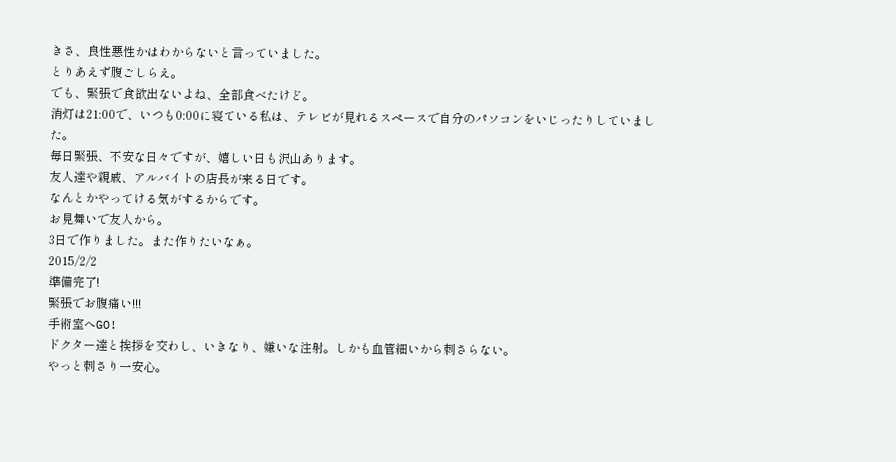きさ、良性悪性かはわからないと言っていました。
とりあえず腹ごしらえ。
でも、緊張で食欲出ないよね、全部食べたけど。
消灯は21:00で、いつも0:00に寝ている私は、テレビが見れるスペースで自分のパソコンをいじったりしていました。
毎日緊張、不安な日々ですが、嬉しい日も沢山あります。
友人達や親戚、アルバイトの店長が来る日です。
なんとかやってける気がするからです。
お見舞いで友人から。
3日で作りました。また作りたいなぁ。
2015/2/2
準備完了!
緊張でお腹痛い!!!
手術室へGO!
ドクター達と挨拶を交わし、いきなり、嫌いな注射。しかも血管細いから刺さらない。
やっと刺さり一安心。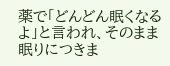薬で「どんどん眠くなるよ」と言われ、そのまま眠りにつきま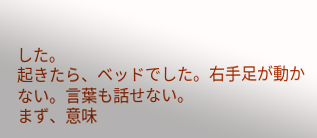した。
起きたら、ベッドでした。右手足が動かない。言葉も話せない。
まず、意味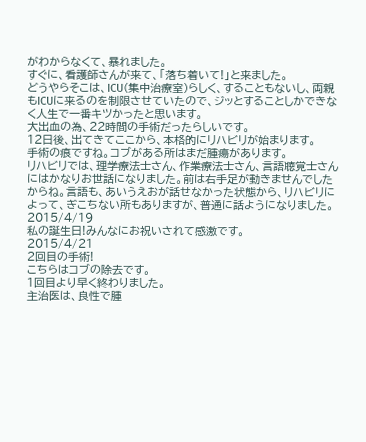がわからなくて、暴れました。
すぐに、看護師さんが来て、「落ち着いて!」と来ました。
どうやらそこは、ICU(集中治療室)らしく、することもないし、両親もICUに来るのを制限させていたので、ジッとすることしかできなく人生で一番キツかったと思います。
大出血の為、22時間の手術だったらしいです。
12日後、出てきてここから、本格的にリハビリが始まります。
手術の痕ですね。コブがある所はまだ腫瘍があります。
リハビリでは、理学療法士さん、作業療法士さん、言語聴覚士さんにはかなりお世話になりました。前は右手足が動きませんでしたからね。言語も、あいうえおが話せなかった状態から、リハビリによって、ぎこちない所もありますが、普通に話ようになりました。
2015/4/19
私の誕生日!みんなにお祝いされて感激です。
2015/4/21
2回目の手術!
こちらはコブの除去です。
1回目より早く終わりました。
主治医は、良性で腫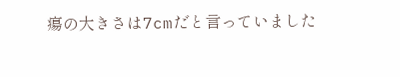瘍の大きさは7cmだと言っていました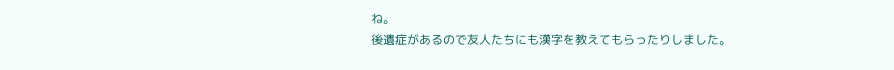ね。
後遺症があるので友人たちにも漢字を教えてもらったりしました。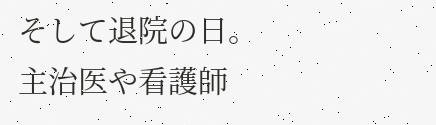そして退院の日。
主治医や看護師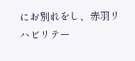にお別れをし、赤羽リハビリテー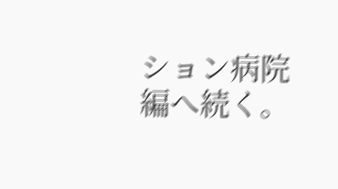ション病院編へ続く。